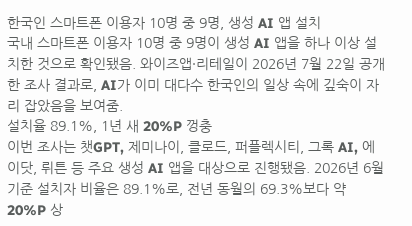한국인 스마트폰 이용자 10명 중 9명, 생성 AI 앱 설치
국내 스마트폰 이용자 10명 중 9명이 생성 AI 앱을 하나 이상 설치한 것으로 확인됐음. 와이즈앱·리테일이 2026년 7월 22일 공개한 조사 결과로, AI가 이미 대다수 한국인의 일상 속에 깊숙이 자리 잡았음을 보여줌.
설치율 89.1%, 1년 새 20%P 껑충
이번 조사는 챗GPT, 제미나이, 클로드, 퍼플렉시티, 그록 AI, 에이닷, 뤼튼 등 주요 생성 AI 앱을 대상으로 진행됐음. 2026년 6월 기준 설치자 비율은 89.1%로, 전년 동월의 69.3%보다 약 20%P 상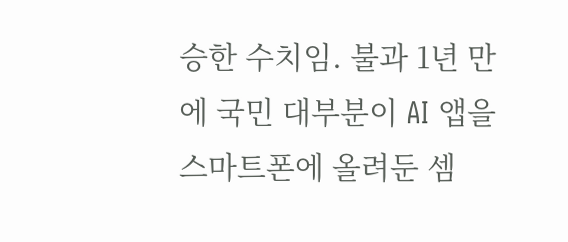승한 수치임. 불과 1년 만에 국민 대부분이 AI 앱을 스마트폰에 올려둔 셈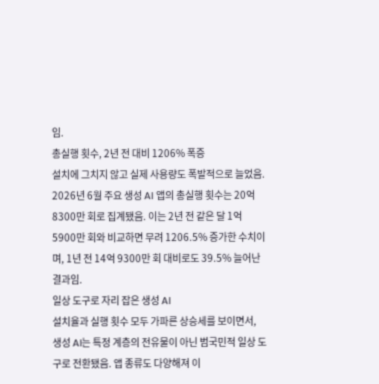임.
총실행 횟수, 2년 전 대비 1206% 폭증
설치에 그치지 않고 실제 사용량도 폭발적으로 늘었음. 2026년 6월 주요 생성 AI 앱의 총실행 횟수는 20억 8300만 회로 집계됐음. 이는 2년 전 같은 달 1억 5900만 회와 비교하면 무려 1206.5% 증가한 수치이며, 1년 전 14억 9300만 회 대비로도 39.5% 늘어난 결과임.
일상 도구로 자리 잡은 생성 AI
설치율과 실행 횟수 모두 가파른 상승세를 보이면서, 생성 AI는 특정 계층의 전유물이 아닌 범국민적 일상 도구로 전환됐음. 앱 종류도 다양해져 이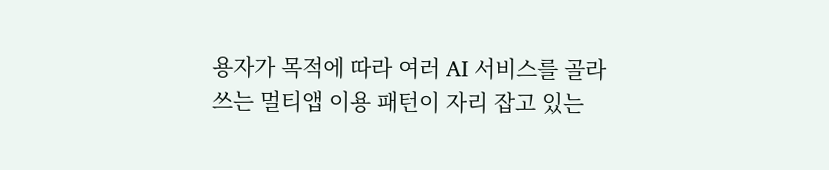용자가 목적에 따라 여러 AI 서비스를 골라 쓰는 멀티앱 이용 패턴이 자리 잡고 있는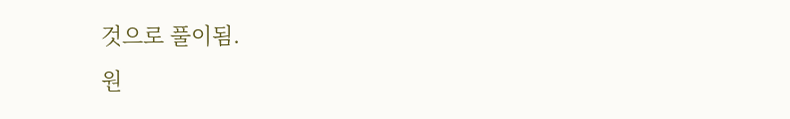것으로 풀이됨.
원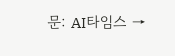문: AI타임스 →